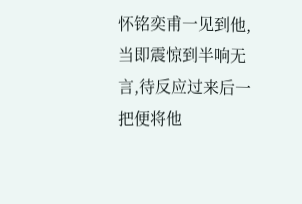怀铭奕甫一见到他,当即震惊到半响无言,待反应过来后一把便将他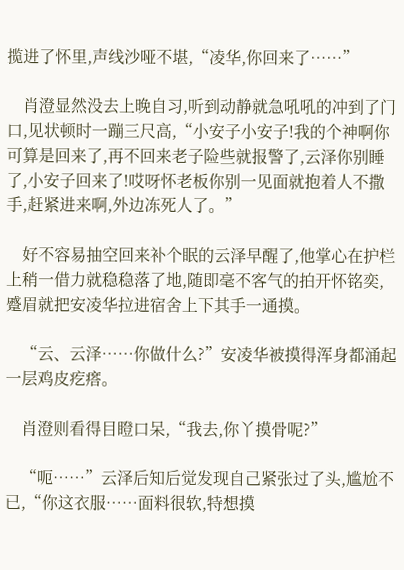揽进了怀里,声线沙哑不堪,“凌华,你回来了……”

    肖澄显然没去上晚自习,听到动静就急吼吼的冲到了门口,见状顿时一蹦三尺高,“小安子小安子!我的个神啊你可算是回来了,再不回来老子险些就报警了,云泽你别睡了,小安子回来了!哎呀怀老板你别一见面就抱着人不撒手,赶紧进来啊,外边冻死人了。”

    好不容易抽空回来补个眠的云泽早醒了,他掌心在护栏上稍一借力就稳稳落了地,随即毫不客气的拍开怀铭奕,蹙眉就把安凌华拉进宿舍上下其手一通摸。

    “云、云泽……你做什么?”安凌华被摸得浑身都涌起一层鸡皮疙瘩。

    肖澄则看得目瞪口呆,“我去,你丫摸骨呢?”

    “呃……”云泽后知后觉发现自己紧张过了头,尴尬不已,“你这衣服……面料很软,特想摸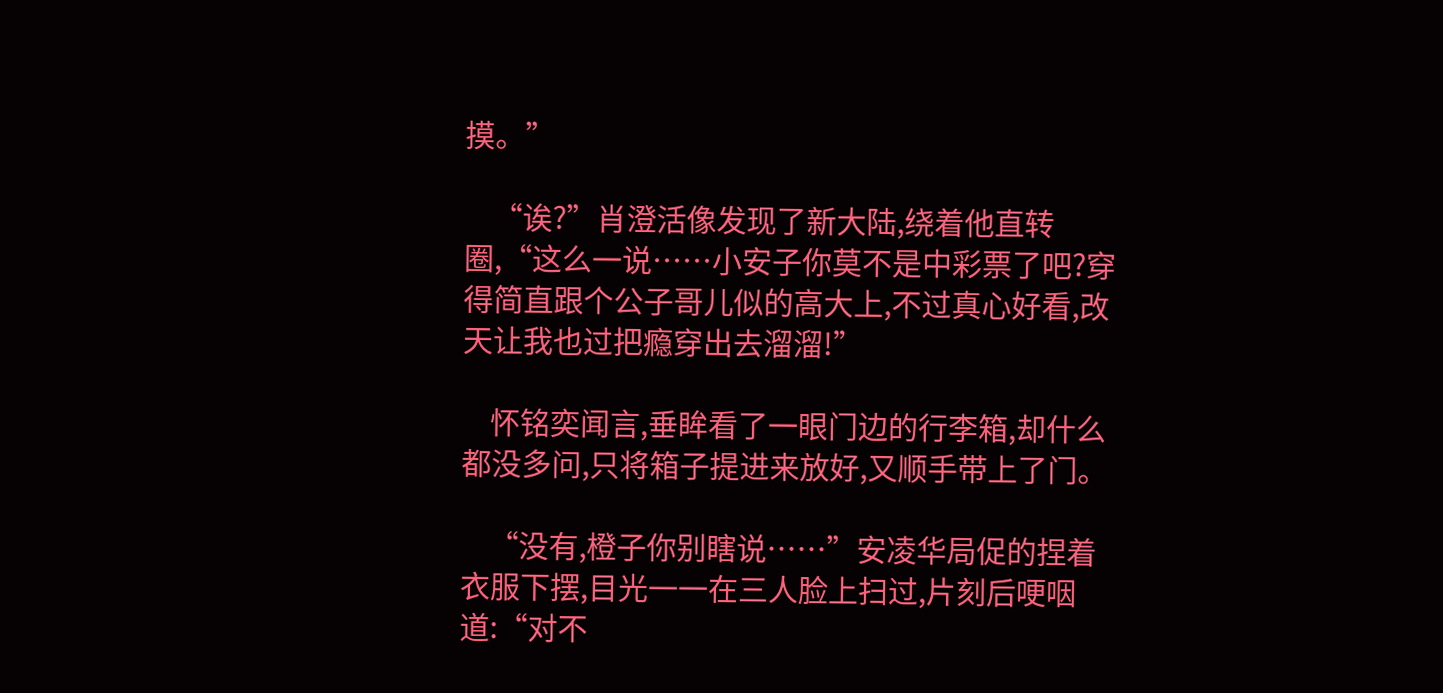摸。”

    “诶?”肖澄活像发现了新大陆,绕着他直转圈,“这么一说……小安子你莫不是中彩票了吧?穿得简直跟个公子哥儿似的高大上,不过真心好看,改天让我也过把瘾穿出去溜溜!”

    怀铭奕闻言,垂眸看了一眼门边的行李箱,却什么都没多问,只将箱子提进来放好,又顺手带上了门。

    “没有,橙子你别瞎说……”安凌华局促的捏着衣服下摆,目光一一在三人脸上扫过,片刻后哽咽道:“对不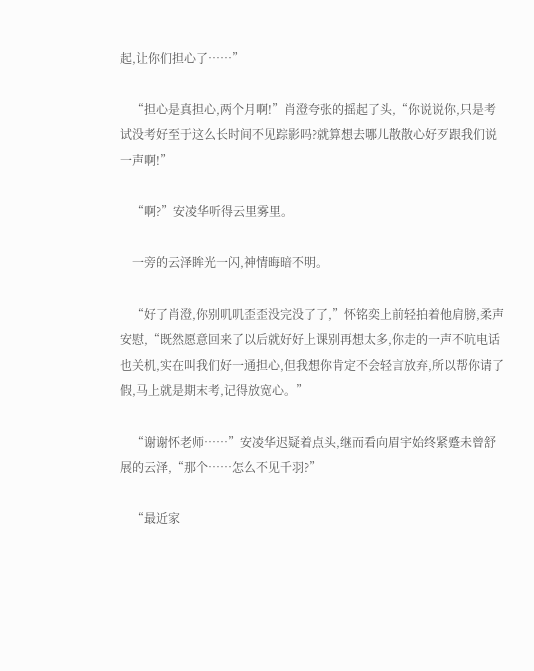起,让你们担心了……”

    “担心是真担心,两个月啊!”肖澄夸张的摇起了头,“你说说你,只是考试没考好至于这么长时间不见踪影吗?就算想去哪儿散散心好歹跟我们说一声啊!”

    “啊?”安凌华听得云里雾里。

    一旁的云泽眸光一闪,神情晦暗不明。

    “好了肖澄,你别叽叽歪歪没完没了了,”怀铭奕上前轻拍着他肩膀,柔声安慰,“既然愿意回来了以后就好好上课别再想太多,你走的一声不吭电话也关机,实在叫我们好一通担心,但我想你肯定不会轻言放弃,所以帮你请了假,马上就是期末考,记得放宽心。”

    “谢谢怀老师……”安凌华迟疑着点头,继而看向眉宇始终紧蹙未曾舒展的云泽,“那个……怎么不见千羽?”

    “最近家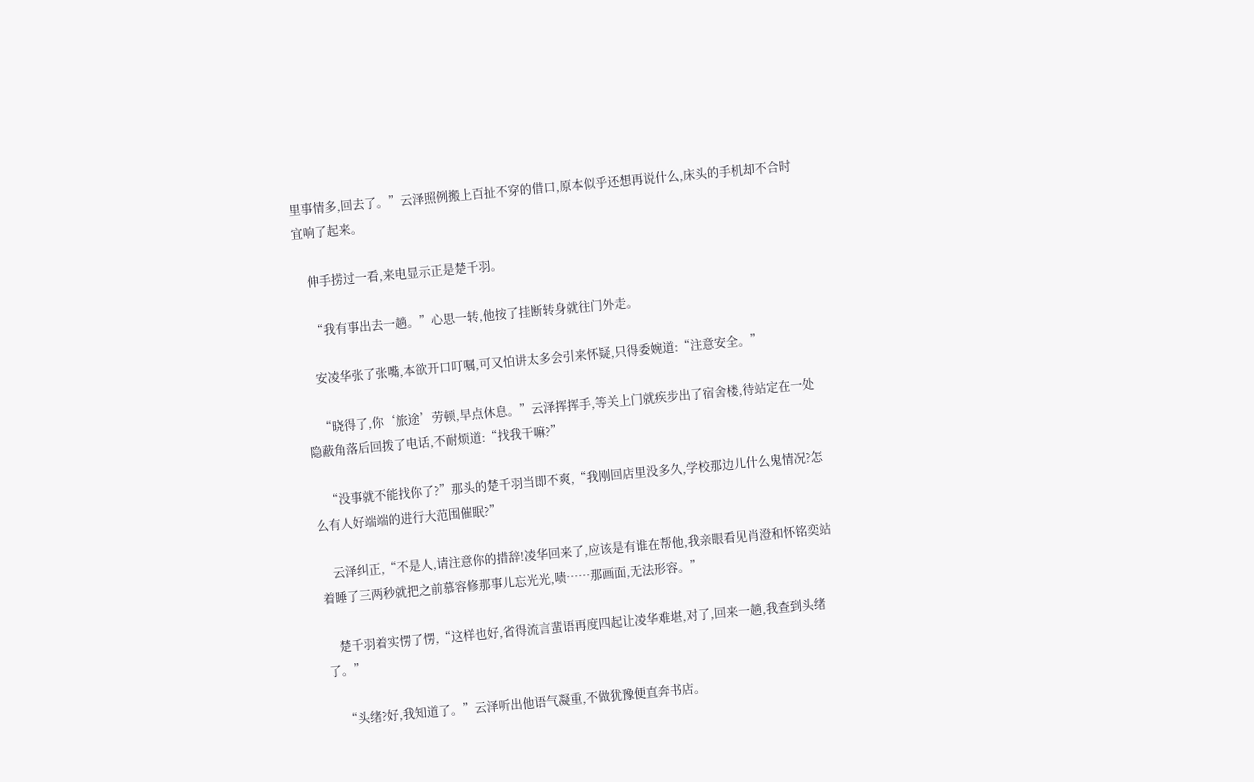里事情多,回去了。”云泽照例搬上百扯不穿的借口,原本似乎还想再说什么,床头的手机却不合时宜响了起来。

    伸手捞过一看,来电显示正是楚千羽。

    “我有事出去一趟。”心思一转,他按了挂断转身就往门外走。

    安凌华张了张嘴,本欲开口叮嘱,可又怕讲太多会引来怀疑,只得委婉道:“注意安全。”

    “晓得了,你‘旅途’劳顿,早点休息。”云泽挥挥手,等关上门就疾步出了宿舍楼,待站定在一处隐蔽角落后回拨了电话,不耐烦道:“找我干嘛?”

    “没事就不能找你了?”那头的楚千羽当即不爽,“我刚回店里没多久,学校那边儿什么鬼情况?怎么有人好端端的进行大范围催眠?”

    云泽纠正,“不是人,请注意你的措辞!凌华回来了,应该是有谁在帮他,我亲眼看见肖澄和怀铭奕站着睡了三两秒就把之前慕容修那事儿忘光光,啧……那画面,无法形容。”

    楚千羽着实愣了愣,“这样也好,省得流言蜚语再度四起让凌华难堪,对了,回来一趟,我查到头绪了。”

    “头绪?好,我知道了。”云泽听出他语气凝重,不做犹豫便直奔书店。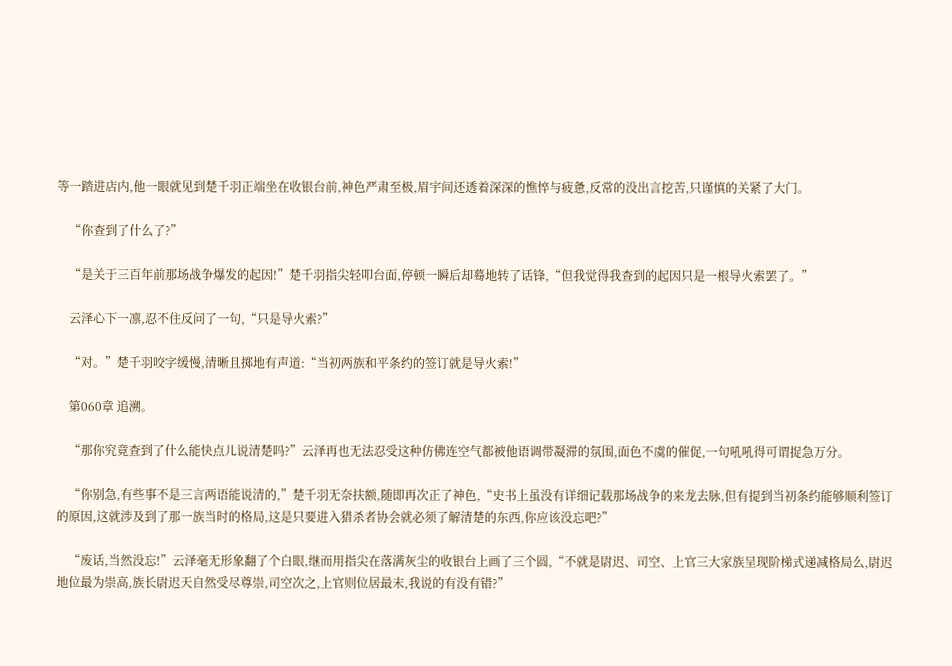等一踏进店内,他一眼就见到楚千羽正端坐在收银台前,神色严肃至极,眉宇间还透着深深的憔悴与疲惫,反常的没出言挖苦,只谨慎的关紧了大门。

    “你查到了什么了?”

    “是关于三百年前那场战争爆发的起因!”楚千羽指尖轻叩台面,停顿一瞬后却蓦地转了话锋,“但我觉得我查到的起因只是一根导火索罢了。”

    云泽心下一凛,忍不住反问了一句,“只是导火索?”

    “对。”楚千羽咬字缓慢,清晰且掷地有声道:“当初两族和平条约的签订就是导火索!”

    第060章 追溯。

    “那你究竟查到了什么能快点儿说清楚吗?”云泽再也无法忍受这种仿佛连空气都被他语调带凝滞的氛围,面色不虞的催促,一句吼吼得可谓捉急万分。

    “你别急,有些事不是三言两语能说清的,”楚千羽无奈扶额,随即再次正了神色,“史书上虽没有详细记载那场战争的来龙去脉,但有提到当初条约能够顺利签订的原因,这就涉及到了那一族当时的格局,这是只要进入猎杀者协会就必须了解清楚的东西,你应该没忘吧?”

    “废话,当然没忘!”云泽毫无形象翻了个白眼,继而用指尖在落满灰尘的收银台上画了三个圆,“不就是尉迟、司空、上官三大家族呈现阶梯式递减格局么,尉迟地位最为崇高,族长尉迟天自然受尽尊崇,司空次之,上官则位居最末,我说的有没有错?”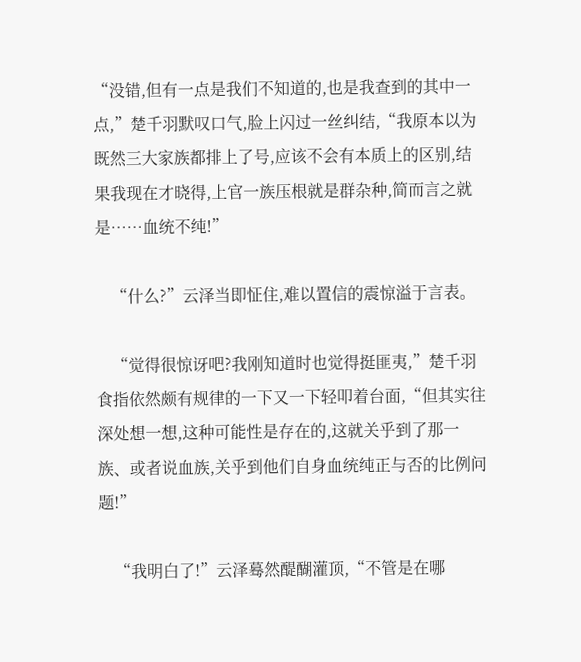“没错,但有一点是我们不知道的,也是我查到的其中一点,”楚千羽默叹口气,脸上闪过一丝纠结,“我原本以为既然三大家族都排上了号,应该不会有本质上的区别,结果我现在才晓得,上官一族压根就是群杂种,简而言之就是……血统不纯!”

    “什么?”云泽当即怔住,难以置信的震惊溢于言表。

    “觉得很惊讶吧?我刚知道时也觉得挺匪夷,”楚千羽食指依然颇有规律的一下又一下轻叩着台面,“但其实往深处想一想,这种可能性是存在的,这就关乎到了那一族、或者说血族,关乎到他们自身血统纯正与否的比例问题!”

    “我明白了!”云泽蓦然醍醐灌顶,“不管是在哪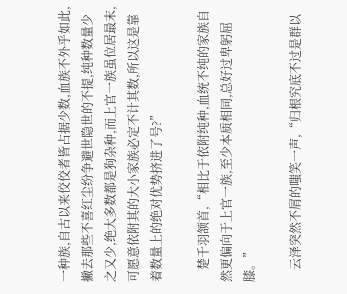一种族,自古以来佼佼者皆占据少数,血族不外乎如此,撇去那些不喜红尘纷争避世隐世的不提,纯种数量少之又少,绝大多数都是狗杂种,而上官一族虽位居最末,可愿意依附其的大小家族必定不计其数,所以这是靠着数量上的绝对优势挤进了号?”

    楚千羽颔首,“相比于依附纯种,血统不纯的家族自然更偏向于上官一族,至少本质相同,总好过卑躬屈膝。”

    云泽突然不屑的嗤笑一声,“归根究底不过是群以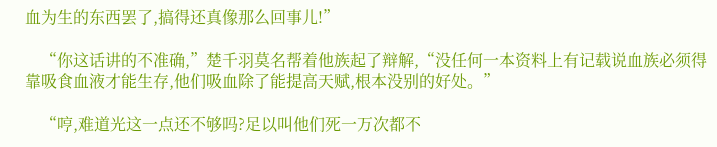血为生的东西罢了,搞得还真像那么回事儿!”

    “你这话讲的不准确,”楚千羽莫名帮着他族起了辩解,“没任何一本资料上有记载说血族必须得靠吸食血液才能生存,他们吸血除了能提高天赋,根本没别的好处。”

    “哼,难道光这一点还不够吗?足以叫他们死一万次都不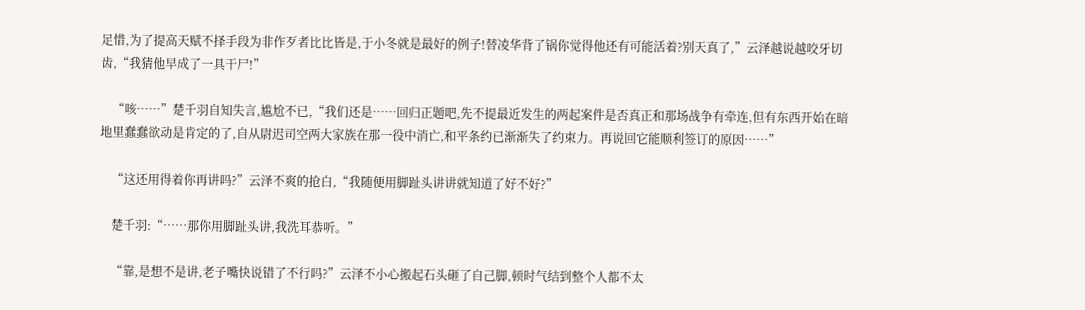足惜,为了提高天赋不择手段为非作歹者比比皆是,于小冬就是最好的例子!替凌华背了锅你觉得他还有可能活着?别天真了,”云泽越说越咬牙切齿,“我猜他早成了一具干尸!”

    “咳……”楚千羽自知失言,尴尬不已,“我们还是……回归正题吧,先不提最近发生的两起案件是否真正和那场战争有牵连,但有东西开始在暗地里蠢蠢欲动是肯定的了,自从尉迟司空两大家族在那一役中消亡,和平条约已渐渐失了约束力。再说回它能顺利签订的原因……”

    “这还用得着你再讲吗?”云泽不爽的抢白,“我随便用脚趾头讲讲就知道了好不好?”

    楚千羽:“……那你用脚趾头讲,我洗耳恭听。”

    “靠,是想不是讲,老子嘴快说错了不行吗?”云泽不小心搬起石头砸了自己脚,顿时气结到整个人都不太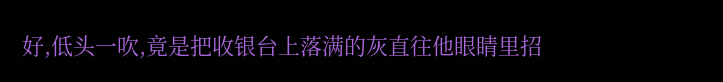好,低头一吹,竟是把收银台上落满的灰直往他眼睛里招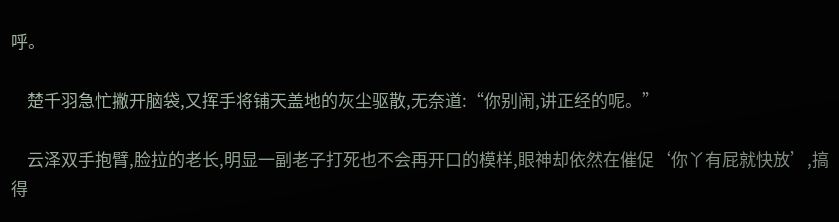呼。

    楚千羽急忙撇开脑袋,又挥手将铺天盖地的灰尘驱散,无奈道:“你别闹,讲正经的呢。”

    云泽双手抱臂,脸拉的老长,明显一副老子打死也不会再开口的模样,眼神却依然在催促‘你丫有屁就快放’,搞得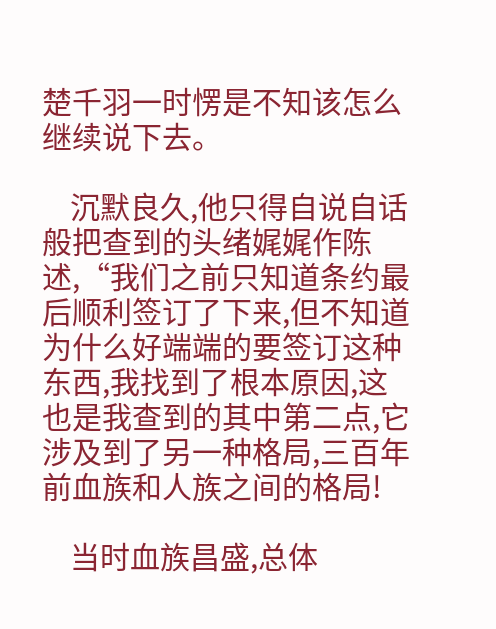楚千羽一时愣是不知该怎么继续说下去。

    沉默良久,他只得自说自话般把查到的头绪娓娓作陈述,“我们之前只知道条约最后顺利签订了下来,但不知道为什么好端端的要签订这种东西,我找到了根本原因,这也是我查到的其中第二点,它涉及到了另一种格局,三百年前血族和人族之间的格局!

    当时血族昌盛,总体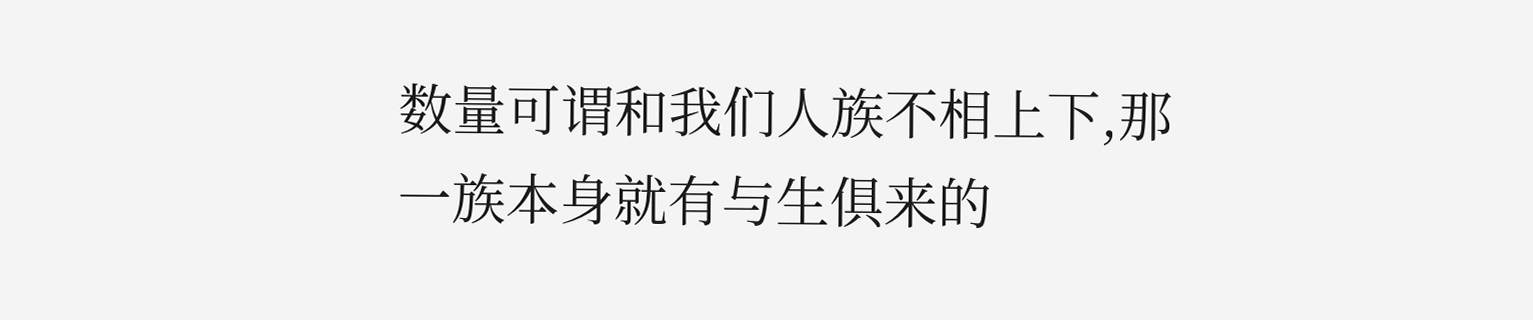数量可谓和我们人族不相上下,那一族本身就有与生俱来的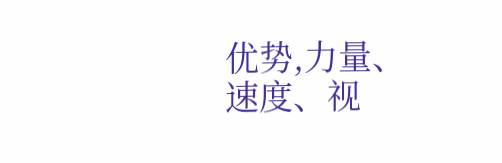优势,力量、速度、视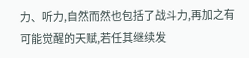力、听力,自然而然也包括了战斗力,再加之有可能觉醒的天赋,若任其继续发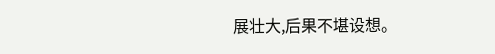展壮大,后果不堪设想。